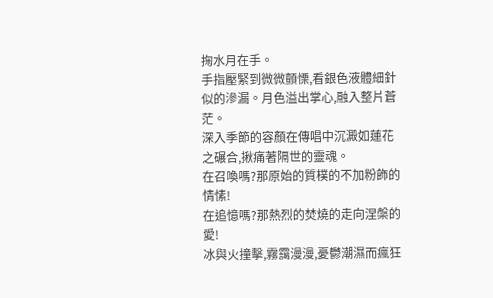掬水月在手。
手指壓緊到微微顫慄,看銀色液體細針似的滲漏。月色溢出掌心,融入整片蒼茫。
深入季節的容顏在傳唱中沉澱如蓮花之碾合,揪痛著隔世的靈魂。
在召喚嗎?那原始的質樸的不加粉飾的情愫!
在追憶嗎?那熱烈的焚燒的走向涅槃的愛!
冰與火撞擊,霧靄漫漫,憂鬱潮濕而瘋狂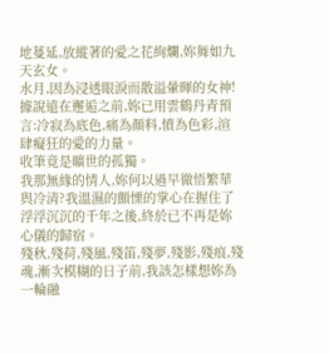地蔓延,放縱著的愛之花絢爛,妳舞如九天玄女。
水月,因為浸透眼淚而散溢暈暉的女神!
據說遠在邂逅之前,妳已用雲鶴丹青預言:冷寂為底色,痛為顏料,憤為色彩,渲肆癡狂的愛的力量。
收筆竟是曠世的孤獨。
我那無緣的情人,妳何以過早徹悟繁華與冷清?我溫濕的顫慄的掌心在握住了浮浮沉沉的千年之後,終於已不再是妳心儀的歸宿。
殘秋,殘荷,殘風,殘笛,殘夢,殘影,殘痕,殘魂,漸次模糊的日子前,我該怎樣想妳為一輪融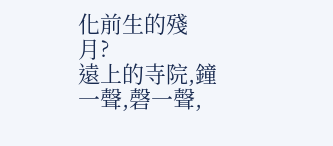化前生的殘月?
遠上的寺院,鐘一聲,磬一聲,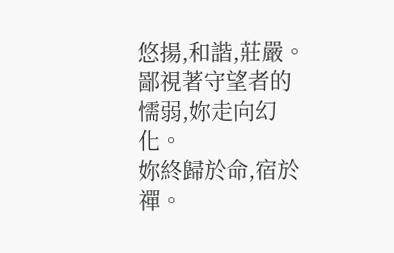悠揚,和諧,莊嚴。
鄙視著守望者的懦弱,妳走向幻化。
妳終歸於命,宿於禪。